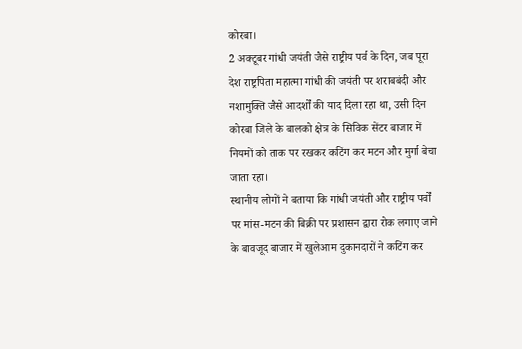कोरबा।
2 अक्टूबर गांधी जयंती जैसे राष्ट्रीय पर्व के दिन, जब पूरा देश राष्ट्रपिता महात्मा गांधी की जयंती पर शराबबंदी और नशामुक्ति जैसे आदर्शों की याद दिला रहा था, उसी दिन कोरबा जिले के बालको क्षेत्र के सिविक सेंटर बाजार में नियमों को ताक पर रखकर कटिंग कर मटन और मुर्गा बेचा जाता रहा।
स्थानीय लोगों ने बताया कि गांधी जयंती और राष्ट्रीय पर्वों पर मांस-मटन की बिक्री पर प्रशासन द्वारा रोक लगाए जाने के बावजूद बाजार में खुलेआम दुकानदारों ने कटिंग कर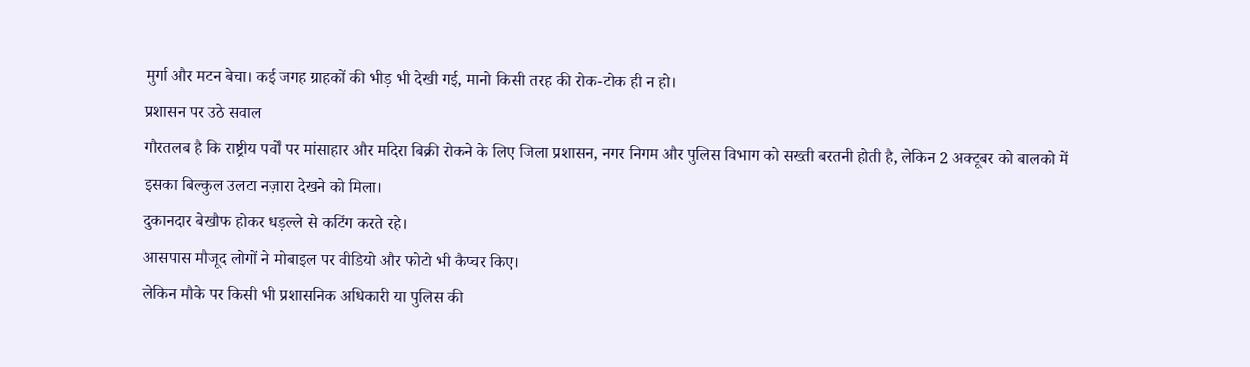मुर्गा और मटन बेचा। कई जगह ग्राहकों की भीड़ भी देखी गई, मानो किसी तरह की रोक-टोक ही न हो।
प्रशासन पर उठे सवाल
गौरतलब है कि राष्ट्रीय पर्वों पर मांसाहार और मदिरा बिक्री रोकने के लिए जिला प्रशासन, नगर निगम और पुलिस विभाग को सख्ती बरतनी होती है, लेकिन 2 अक्टूबर को बालको में इसका बिल्कुल उलटा नज़ारा देखने को मिला।
दुकानदार बेखौफ होकर धड़ल्ले से कटिंग करते रहे।
आसपास मौजूद लोगों ने मोबाइल पर वीडियो और फोटो भी कैप्चर किए।
लेकिन मौके पर किसी भी प्रशासनिक अधिकारी या पुलिस की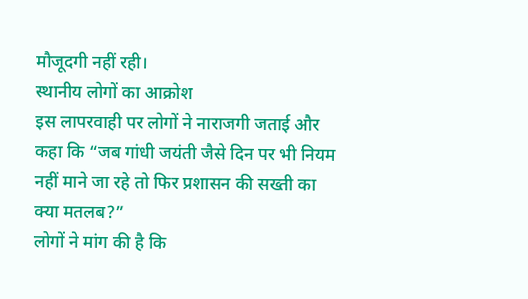मौजूदगी नहीं रही।
स्थानीय लोगों का आक्रोश
इस लापरवाही पर लोगों ने नाराजगी जताई और कहा कि “जब गांधी जयंती जैसे दिन पर भी नियम नहीं माने जा रहे तो फिर प्रशासन की सख्ती का क्या मतलब?”
लोगों ने मांग की है कि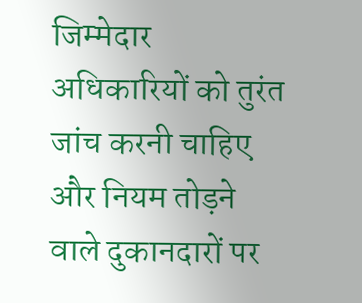जिम्मेदार अधिकारियों को तुरंत जांच करनी चाहिए और नियम तोड़ने वाले दुकानदारों पर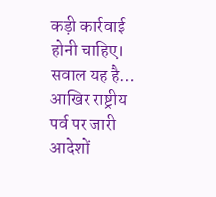कड़ी कार्रवाई होनी चाहिए।
सवाल यह है…
आखिर राष्ट्रीय पर्व पर जारी आदेशों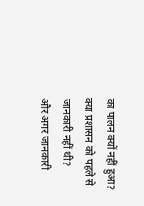का पालन क्यों नहीं हुआ?
क्या प्रशासन को पहले से जानकारी नहीं थी?
और अगर जानकारी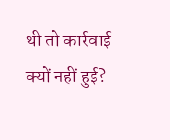थी तो कार्रवाई क्यों नहीं हुई?